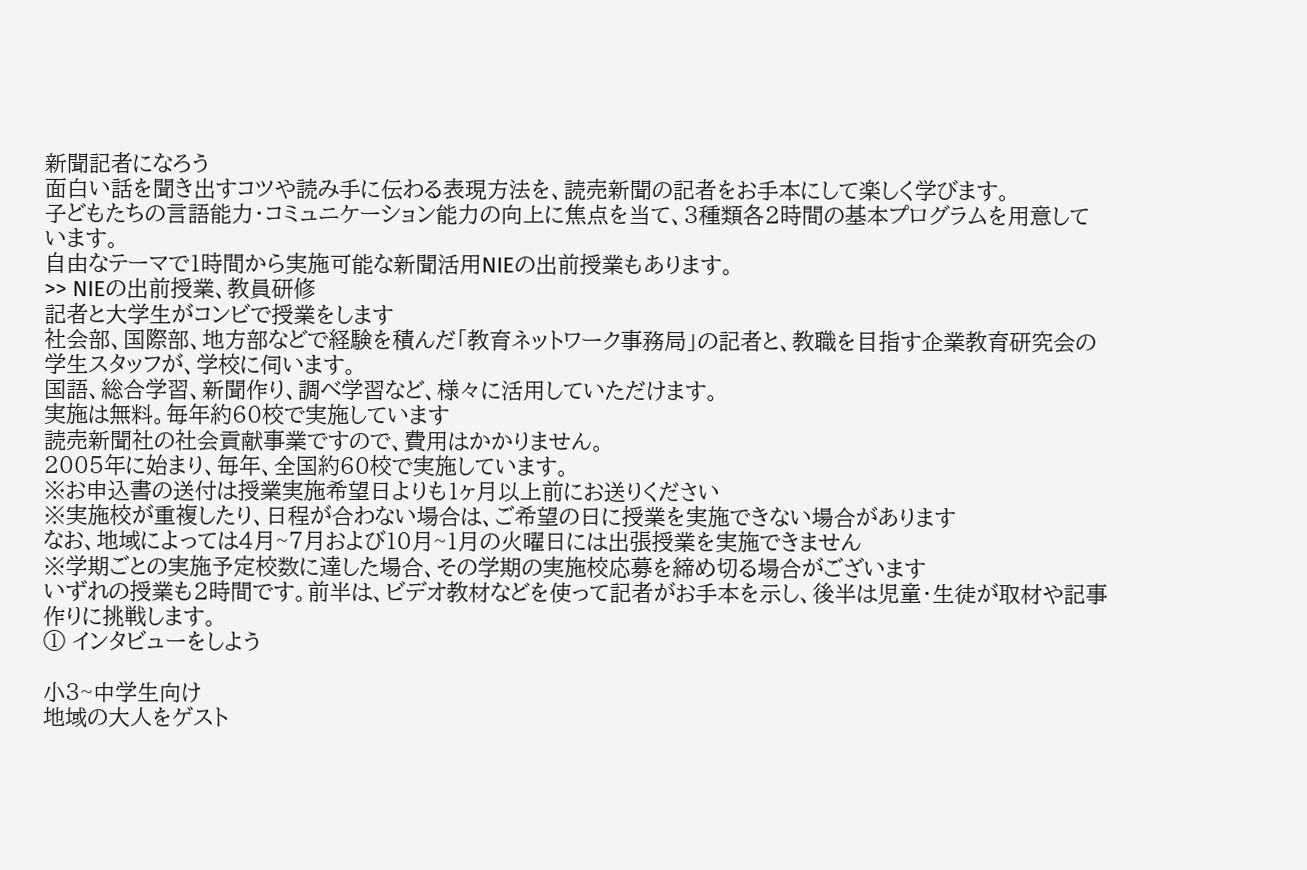新聞記者になろう
面白い話を聞き出すコツや読み手に伝わる表現方法を、読売新聞の記者をお手本にして楽しく学びます。
子どもたちの言語能力・コミュニケーション能力の向上に焦点を当て、3種類各2時間の基本プログラムを用意しています。
自由なテーマで1時間から実施可能な新聞活用NIEの出前授業もあります。
>> NIEの出前授業、教員研修
記者と大学生がコンビで授業をします
社会部、国際部、地方部などで経験を積んだ「教育ネットワーク事務局」の記者と、教職を目指す企業教育研究会の学生スタッフが、学校に伺います。
国語、総合学習、新聞作り、調べ学習など、様々に活用していただけます。
実施は無料。毎年約60校で実施しています
読売新聞社の社会貢献事業ですので、費用はかかりません。
2005年に始まり、毎年、全国約60校で実施しています。
※お申込書の送付は授業実施希望日よりも1ヶ月以上前にお送りください
※実施校が重複したり、日程が合わない場合は、ご希望の日に授業を実施できない場合があります
なお、地域によっては4月~7月および10月~1月の火曜日には出張授業を実施できません
※学期ごとの実施予定校数に達した場合、その学期の実施校応募を締め切る場合がございます
いずれの授業も2時間です。前半は、ビデオ教材などを使って記者がお手本を示し、後半は児童・生徒が取材や記事作りに挑戦します。
① インタビューをしよう

小3~中学生向け
地域の大人をゲスト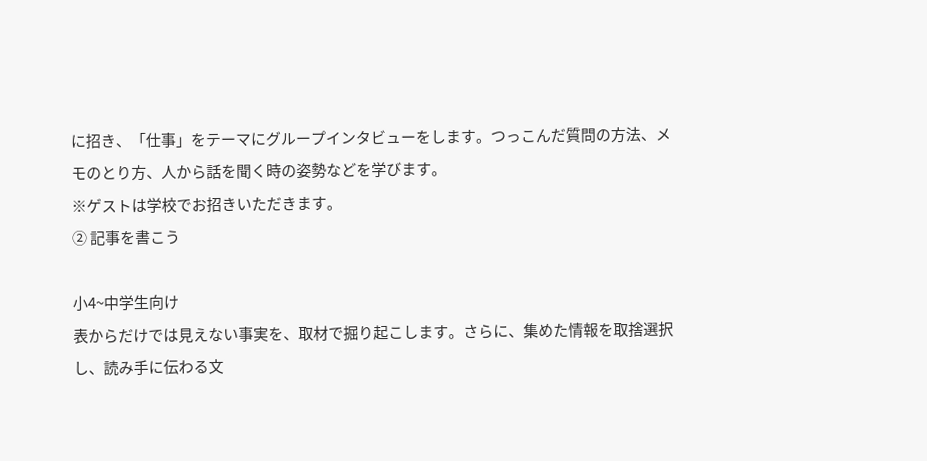に招き、「仕事」をテーマにグループインタビューをします。つっこんだ質問の方法、メモのとり方、人から話を聞く時の姿勢などを学びます。
※ゲストは学校でお招きいただきます。
② 記事を書こう

小4~中学生向け
表からだけでは見えない事実を、取材で掘り起こします。さらに、集めた情報を取捨選択し、読み手に伝わる文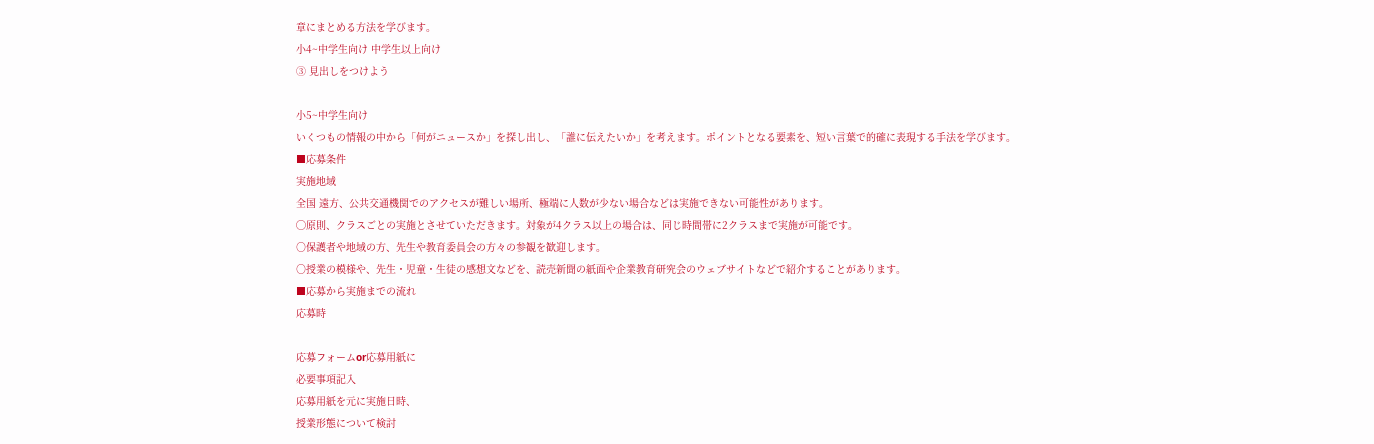章にまとめる方法を学びます。
小4~中学生向け 中学生以上向け
③ 見出しをつけよう

小5~中学生向け
いくつもの情報の中から「何がニュースか」を探し出し、「誰に伝えたいか」を考えます。ポイントとなる要素を、短い言葉で的確に表現する手法を学びます。
■応募条件
実施地域
全国 遠方、公共交通機関でのアクセスが難しい場所、極端に人数が少ない場合などは実施できない可能性があります。
◯原則、クラスごとの実施とさせていただきます。対象が4クラス以上の場合は、同じ時間帯に2クラスまで実施が可能です。
○保護者や地域の方、先生や教育委員会の方々の参観を歓迎します。
○授業の模様や、先生・児童・生徒の感想文などを、読売新聞の紙面や企業教育研究会のウェブサイトなどで紹介することがあります。
■応募から実施までの流れ
応募時

応募フォームor応募用紙に
必要事項記入
応募用紙を元に実施日時、
授業形態について検討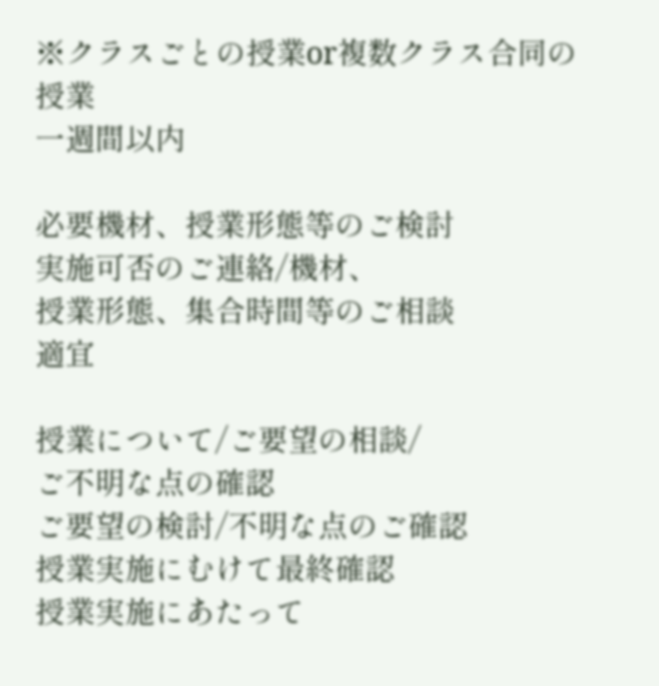※クラスごとの授業or複数クラス合同の授業
一週間以内

必要機材、授業形態等のご検討
実施可否のご連絡/機材、
授業形態、集合時間等のご相談
適宜

授業について/ご要望の相談/
ご不明な点の確認
ご要望の検討/不明な点のご確認
授業実施にむけて最終確認
授業実施にあたって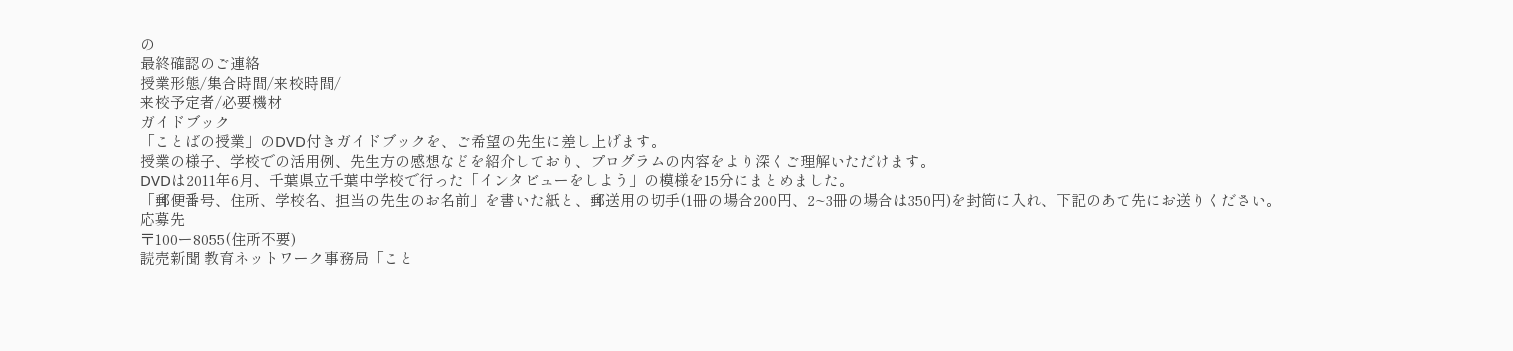の
最終確認のご連絡
授業形態/集合時間/来校時間/
来校予定者/必要機材
ガイドブック
「ことばの授業」のDVD付きガイドブックを、ご希望の先生に差し上げます。
授業の様子、学校での活用例、先生方の感想などを紹介しており、プログラムの内容をより深くご理解いただけます。
DVDは2011年6月、千葉県立千葉中学校で行った「インタビューをしよう」の模様を15分にまとめました。
「郵便番号、住所、学校名、担当の先生のお名前」を書いた紙と、郵送用の切手(1冊の場合200円、2~3冊の場合は350円)を封筒に入れ、下記のあて先にお送りください。
応募先
〒100ー8055(住所不要)
読売新聞 教育ネットワーク事務局「こと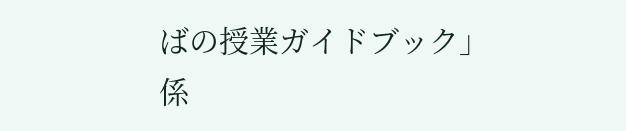ばの授業ガイドブック」係